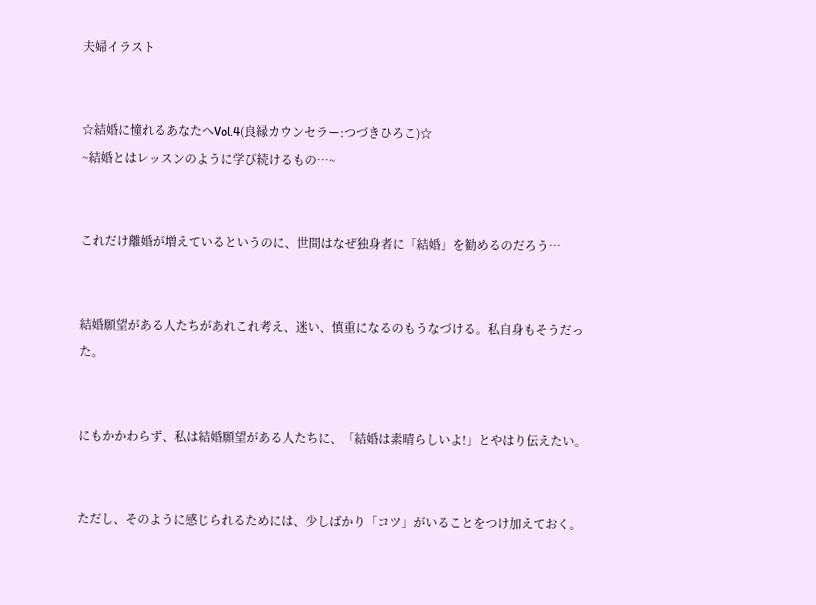夫婦イラスト


☆結婚に憧れるあなたへVol.4(良縁カウンセラー:つづきひろこ)☆
~結婚とはレッスンのように学び続けるもの…~


これだけ離婚が増えているというのに、世間はなぜ独身者に「結婚」を勧めるのだろう…


結婚願望がある人たちがあれこれ考え、迷い、慎重になるのもうなづける。私自身もそうだった。


にもかかわらず、私は結婚願望がある人たちに、「結婚は素晴らしいよ!」とやはり伝えたい。


ただし、そのように感じられるためには、少しばかり「コツ」がいることをつけ加えておく。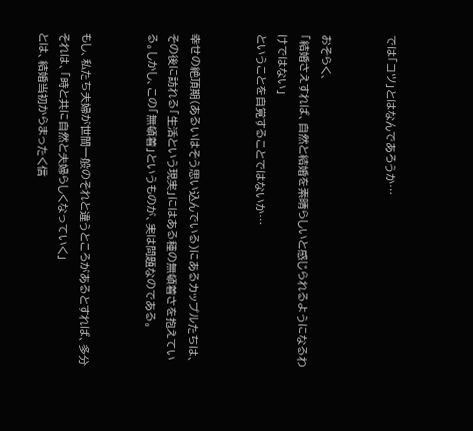では「コツ」とはなんであろうか…


おそらく、
「結婚さえすれば、自然と結婚を素晴らしいと感じられるようになるわけではない」
ということを自覚することではないか…


幸せの絶頂期(あるいはそう思い込んでいる)にあるカップルたちは、その後に訪れる「生活という現実」にはある種の無頓着さを抱えている。しかし、この「無頓着」というものが、実は問題なのである。


もし、私たち夫婦が世間一般のそれと違うところがあるとすれば、多分それは、「時と共に自然と夫婦らしくなっていく」
とは、結婚当初からまったく信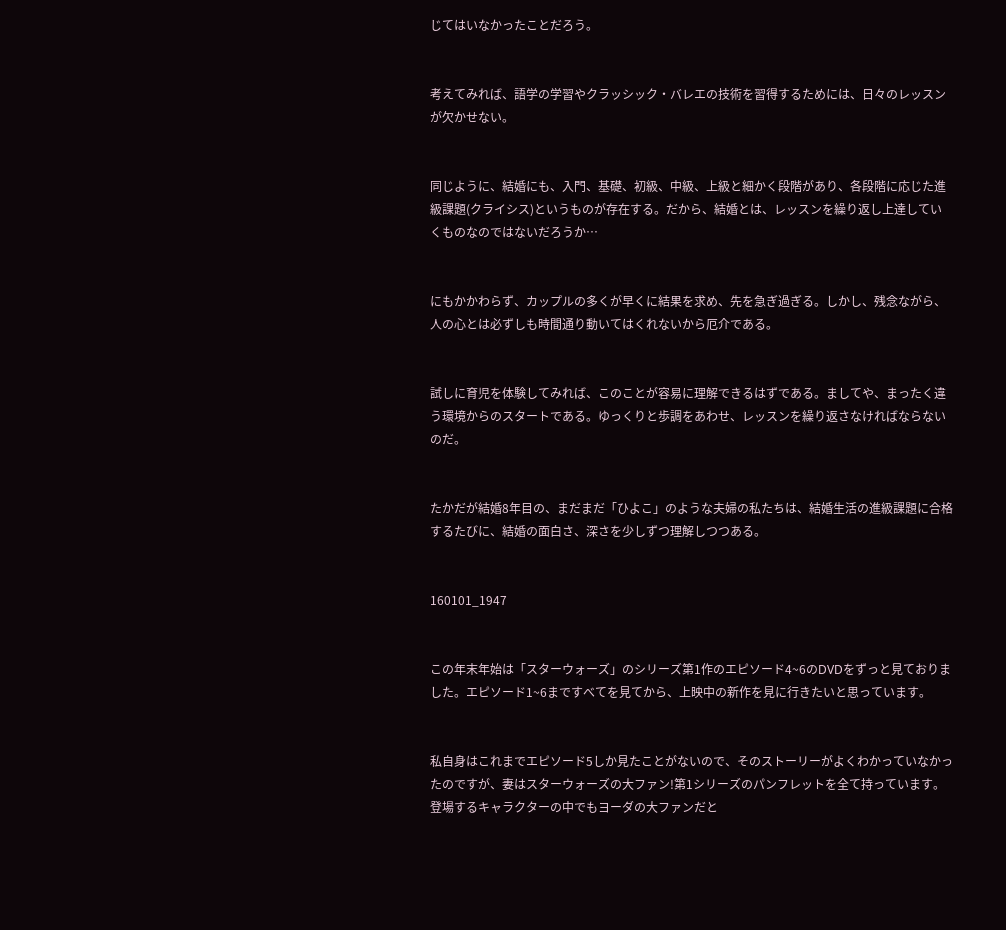じてはいなかったことだろう。


考えてみれば、語学の学習やクラッシック・バレエの技術を習得するためには、日々のレッスンが欠かせない。


同じように、結婚にも、入門、基礎、初級、中級、上級と細かく段階があり、各段階に応じた進級課題(クライシス)というものが存在する。だから、結婚とは、レッスンを繰り返し上達していくものなのではないだろうか…


にもかかわらず、カップルの多くが早くに結果を求め、先を急ぎ過ぎる。しかし、残念ながら、人の心とは必ずしも時間通り動いてはくれないから厄介である。


試しに育児を体験してみれば、このことが容易に理解できるはずである。ましてや、まったく違う環境からのスタートである。ゆっくりと歩調をあわせ、レッスンを繰り返さなければならないのだ。


たかだが結婚8年目の、まだまだ「ひよこ」のような夫婦の私たちは、結婚生活の進級課題に合格するたびに、結婚の面白さ、深さを少しずつ理解しつつある。


160101_1947


この年末年始は「スターウォーズ」のシリーズ第1作のエピソード4~6のDVDをずっと見ておりました。エピソード1~6まですべてを見てから、上映中の新作を見に行きたいと思っています。


私自身はこれまでエピソード5しか見たことがないので、そのストーリーがよくわかっていなかったのですが、妻はスターウォーズの大ファン!第1シリーズのパンフレットを全て持っています。登場するキャラクターの中でもヨーダの大ファンだと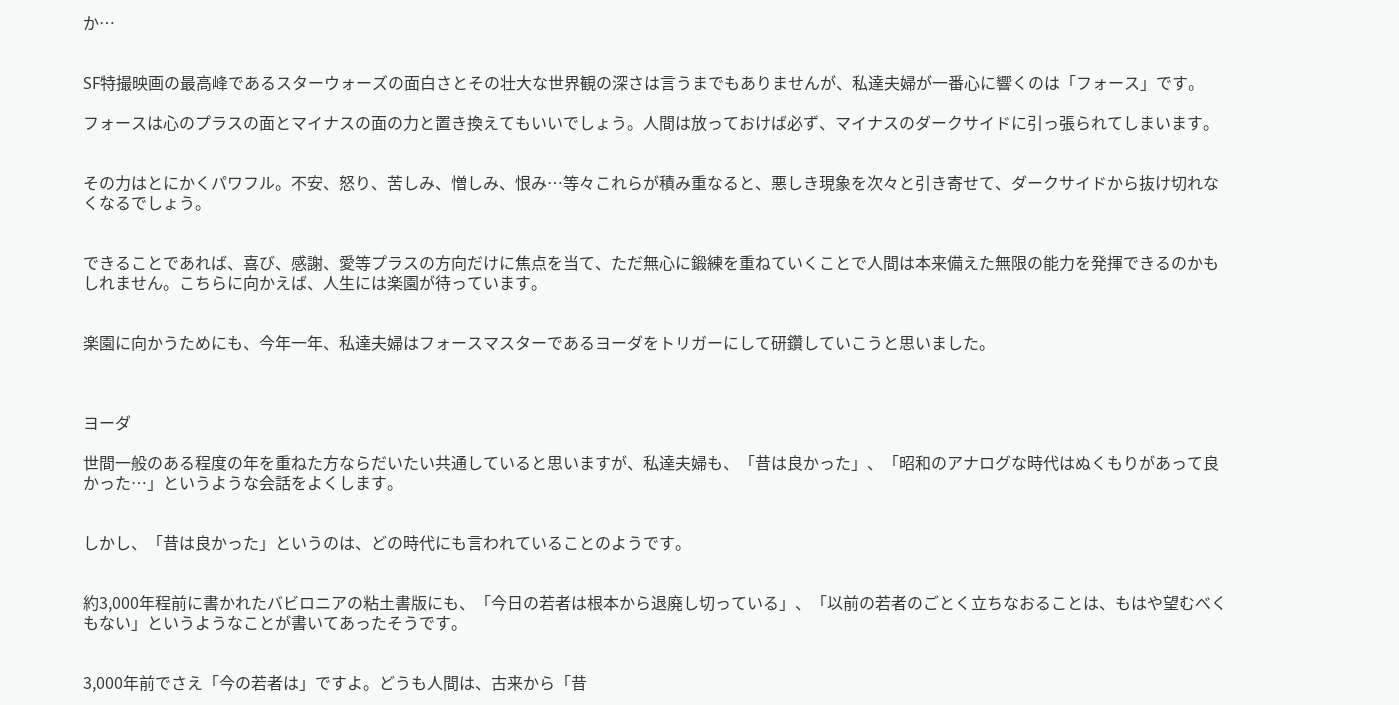か…


SF特撮映画の最高峰であるスターウォーズの面白さとその壮大な世界観の深さは言うまでもありませんが、私達夫婦が一番心に響くのは「フォース」です。

フォースは心のプラスの面とマイナスの面の力と置き換えてもいいでしょう。人間は放っておけば必ず、マイナスのダークサイドに引っ張られてしまいます。


その力はとにかくパワフル。不安、怒り、苦しみ、憎しみ、恨み…等々これらが積み重なると、悪しき現象を次々と引き寄せて、ダークサイドから抜け切れなくなるでしょう。


できることであれば、喜び、感謝、愛等プラスの方向だけに焦点を当て、ただ無心に鍛練を重ねていくことで人間は本来備えた無限の能力を発揮できるのかもしれません。こちらに向かえば、人生には楽園が待っています。


楽園に向かうためにも、今年一年、私達夫婦はフォースマスターであるヨーダをトリガーにして研鑽していこうと思いました。



ヨーダ

世間一般のある程度の年を重ねた方ならだいたい共通していると思いますが、私達夫婦も、「昔は良かった」、「昭和のアナログな時代はぬくもりがあって良かった…」というような会話をよくします。


しかし、「昔は良かった」というのは、どの時代にも言われていることのようです。


約3,000年程前に書かれたバビロニアの粘土書版にも、「今日の若者は根本から退廃し切っている」、「以前の若者のごとく立ちなおることは、もはや望むべくもない」というようなことが書いてあったそうです。


3,000年前でさえ「今の若者は」ですよ。どうも人間は、古来から「昔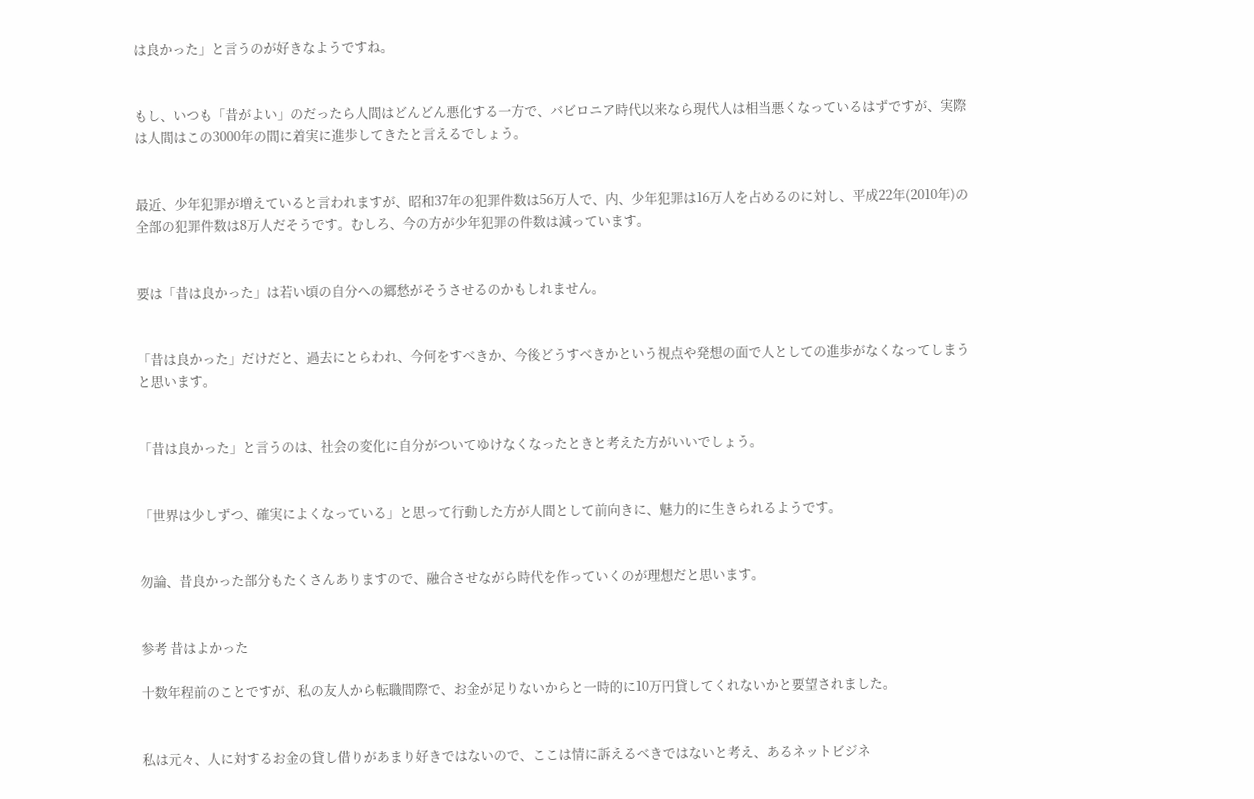は良かった」と言うのが好きなようですね。


もし、いつも「昔がよい」のだったら人間はどんどん悪化する一方で、バビロニア時代以来なら現代人は相当悪くなっているはずですが、実際は人間はこの3000年の間に着実に進歩してきたと言えるでしょう。


最近、少年犯罪が増えていると言われますが、昭和37年の犯罪件数は56万人で、内、少年犯罪は16万人を占めるのに対し、平成22年(2010年)の全部の犯罪件数は8万人だそうです。むしろ、今の方が少年犯罪の件数は減っています。


要は「昔は良かった」は若い頃の自分への郷愁がそうさせるのかもしれません。


「昔は良かった」だけだと、過去にとらわれ、今何をすべきか、今後どうすべきかという視点や発想の面で人としての進歩がなくなってしまうと思います。


「昔は良かった」と言うのは、社会の変化に自分がついてゆけなくなったときと考えた方がいいでしょう。


「世界は少しずつ、確実によくなっている」と思って行動した方が人間として前向きに、魅力的に生きられるようです。


勿論、昔良かった部分もたくさんありますので、融合させながら時代を作っていくのが理想だと思います。


参考 昔はよかった

十数年程前のことですが、私の友人から転職間際で、お金が足りないからと一時的に10万円貸してくれないかと要望されました。


私は元々、人に対するお金の貸し借りがあまり好きではないので、ここは情に訴えるべきではないと考え、あるネットビジネ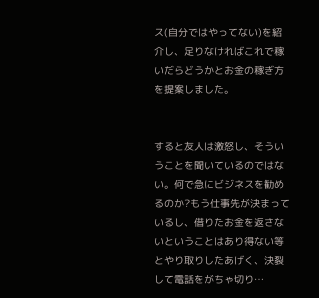ス(自分ではやってない)を紹介し、足りなければこれで稼いだらどうかとお金の稼ぎ方を提案しました。


すると友人は激怒し、そういうことを聞いているのではない。何で急にビジネスを勧めるのか?もう仕事先が決まっているし、借りたお金を返さないということはあり得ない等とやり取りしたあげく、決裂して電話をがちゃ切り…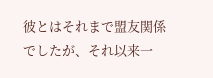彼とはそれまで盟友関係でしたが、それ以来一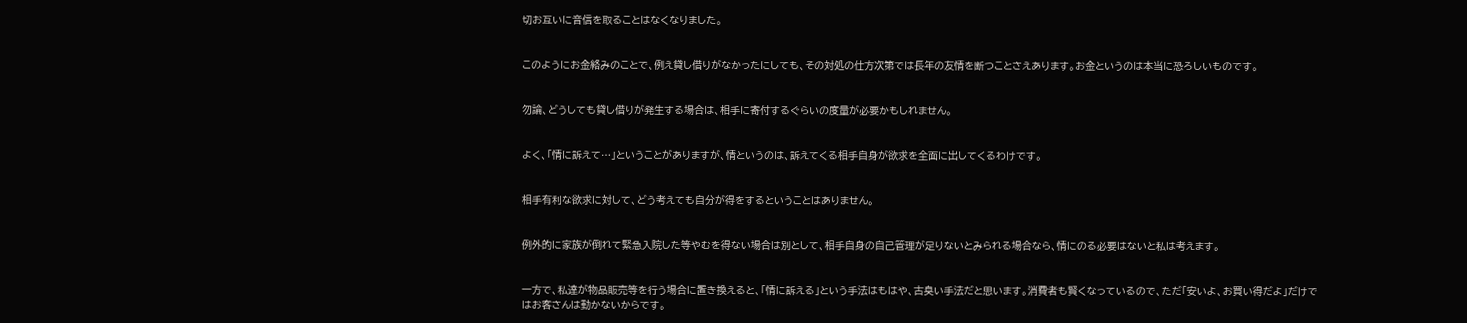切お互いに音信を取ることはなくなりました。


このようにお金絡みのことで、例え貸し借りがなかったにしても、その対処の仕方次第では長年の友情を断つことさえあります。お金というのは本当に恐ろしいものです。


勿論、どうしても貸し借りが発生する場合は、相手に寄付するぐらいの度量が必要かもしれません。


よく、「情に訴えて…」ということがありますが、情というのは、訴えてくる相手自身が欲求を全面に出してくるわけです。


相手有利な欲求に対して、どう考えても自分が得をするということはありません。


例外的に家族が倒れて緊急入院した等やむを得ない場合は別として、相手自身の自己管理が足りないとみられる場合なら、情にのる必要はないと私は考えます。


一方で、私達が物品販売等を行う場合に置き換えると、「情に訴える」という手法はもはや、古臭い手法だと思います。消費者も賢くなっているので、ただ「安いよ、お買い得だよ」だけではお客さんは動かないからです。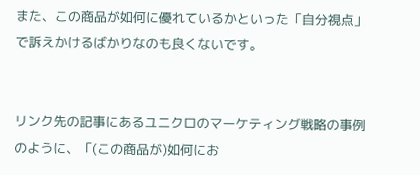また、この商品が如何に優れているかといった「自分視点」で訴えかけるばかりなのも良くないです。


リンク先の記事にあるユニクロのマーケティング戦略の事例のように、「(この商品が)如何にお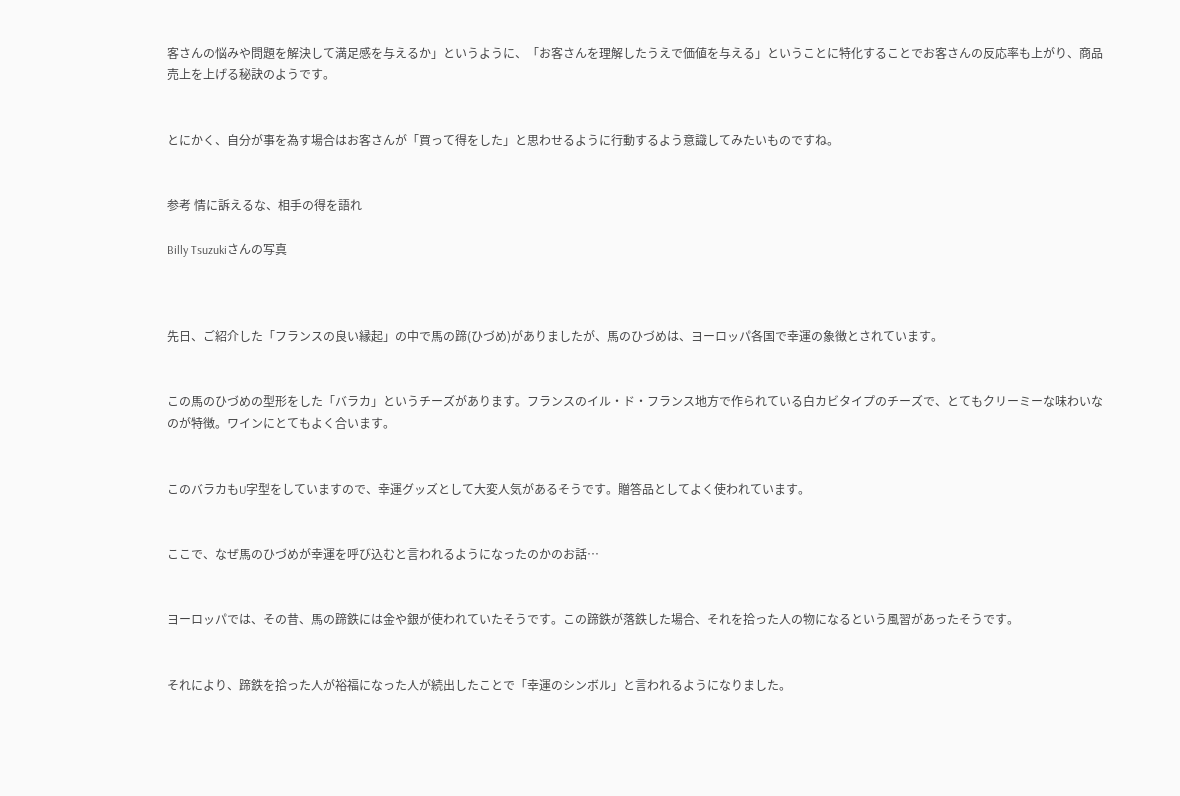客さんの悩みや問題を解決して満足感を与えるか」というように、「お客さんを理解したうえで価値を与える」ということに特化することでお客さんの反応率も上がり、商品売上を上げる秘訣のようです。


とにかく、自分が事を為す場合はお客さんが「買って得をした」と思わせるように行動するよう意識してみたいものですね。


参考 情に訴えるな、相手の得を語れ

Billy Tsuzukiさんの写真



先日、ご紹介した「フランスの良い縁起」の中で馬の蹄(ひづめ)がありましたが、馬のひづめは、ヨーロッパ各国で幸運の象徴とされています。


この馬のひづめの型形をした「バラカ」というチーズがあります。フランスのイル・ド・フランス地方で作られている白カビタイプのチーズで、とてもクリーミーな味わいなのが特徴。ワインにとてもよく合います。


このバラカもU字型をしていますので、幸運グッズとして大変人気があるそうです。贈答品としてよく使われています。


ここで、なぜ馬のひづめが幸運を呼び込むと言われるようになったのかのお話…


ヨーロッパでは、その昔、馬の蹄鉄には金や銀が使われていたそうです。この蹄鉄が落鉄した場合、それを拾った人の物になるという風習があったそうです。


それにより、蹄鉄を拾った人が裕福になった人が続出したことで「幸運のシンボル」と言われるようになりました。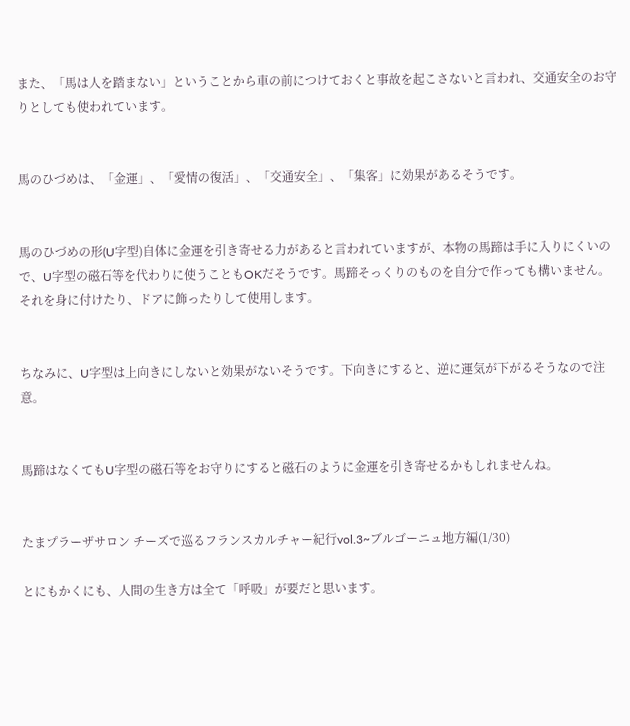また、「馬は人を踏まない」ということから車の前につけておくと事故を起こさないと言われ、交通安全のお守りとしても使われています。


馬のひづめは、「金運」、「愛情の復活」、「交通安全」、「集客」に効果があるそうです。


馬のひづめの形(U字型)自体に金運を引き寄せる力があると言われていますが、本物の馬蹄は手に入りにくいので、U字型の磁石等を代わりに使うこともOKだそうです。馬蹄そっくりのものを自分で作っても構いません。それを身に付けたり、ドアに飾ったりして使用します。


ちなみに、U字型は上向きにしないと効果がないそうです。下向きにすると、逆に運気が下がるそうなので注意。


馬蹄はなくてもU字型の磁石等をお守りにすると磁石のように金運を引き寄せるかもしれませんね。


たまプラーザサロン チーズで巡るフランスカルチャー紀行vol.3~ブルゴーニュ地方編(1/30)

とにもかくにも、人間の生き方は全て「呼吸」が要だと思います。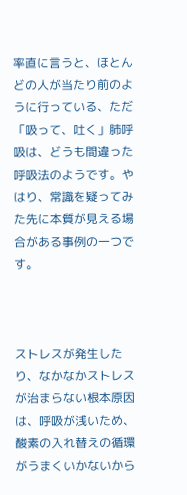率直に言うと、ほとんどの人が当たり前のように行っている、ただ「吸って、吐く」肺呼吸は、どうも間違った呼吸法のようです。やはり、常識を疑ってみた先に本質が見える場合がある事例の一つです。



ストレスが発生したり、なかなかストレスが治まらない根本原因は、呼吸が浅いため、酸素の入れ替えの循環がうまくいかないから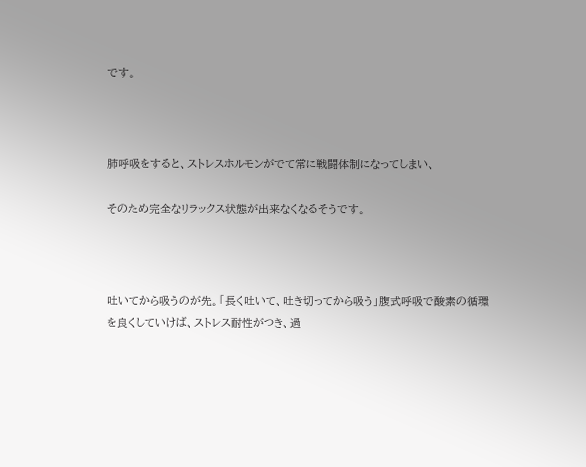です。



肺呼吸をすると、ストレスホルモンがでて常に戦闘体制になってしまい、

そのため完全なリラックス状態が出来なくなるそうです。



吐いてから吸うのが先。「長く吐いて、吐き切ってから吸う」腹式呼吸で酸素の循環を良くしていけば、ストレス耐性がつき、過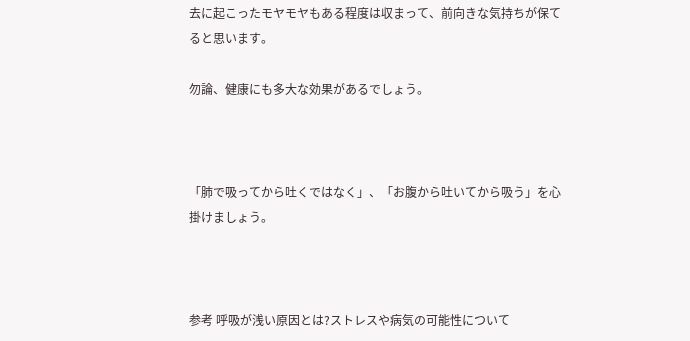去に起こったモヤモヤもある程度は収まって、前向きな気持ちが保てると思います。

勿論、健康にも多大な効果があるでしょう。



「肺で吸ってから吐くではなく」、「お腹から吐いてから吸う」を心掛けましょう。



参考 呼吸が浅い原因とは?ストレスや病気の可能性について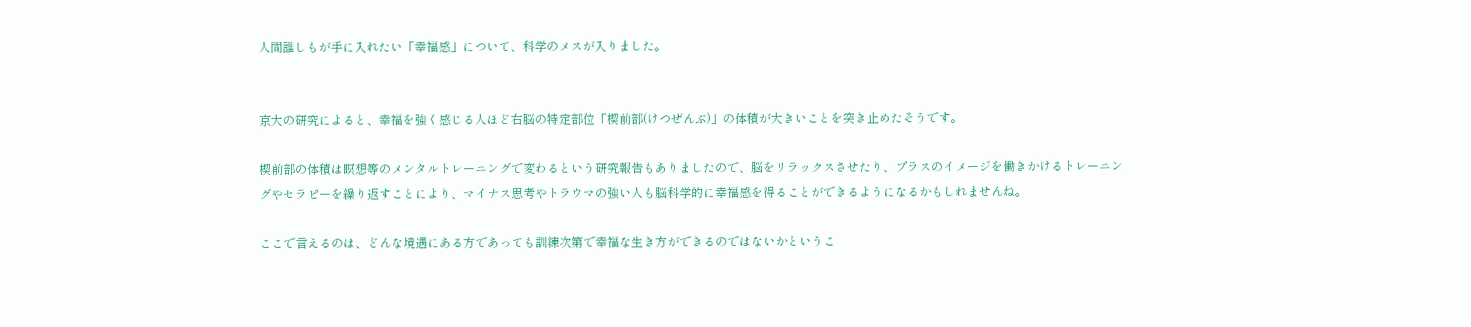人間誰しもが手に入れたい「幸福感」について、科学のメスが入りました。


京大の研究によると、幸福を強く感じる人ほど右脳の特定部位「楔前部(けつぜんぶ)」の体積が大きいことを突き止めたそうです。

楔前部の体積は瞑想等のメンタルトレーニングで変わるという研究報告もありましたので、脳をリラックスさせたり、プラスのイメージを働きかけるトレーニングやセラピーを繰り返すことにより、マイナス思考やトラウマの強い人も脳科学的に幸福感を得ることができるようになるかもしれませんね。

ここで言えるのは、どんな境遇にある方であっても訓練次第で幸福な生き方ができるのではないかというこ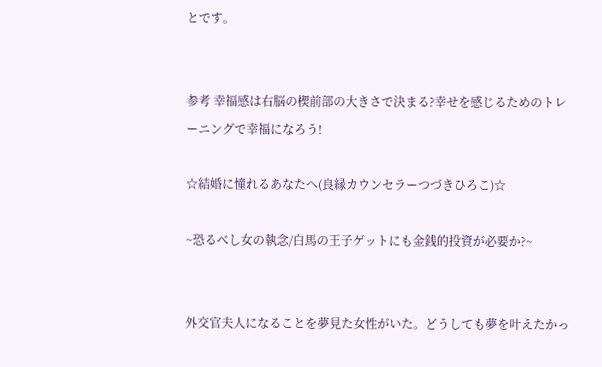とです。


参考 幸福感は右脳の楔前部の大きさで決まる?幸せを感じるためのトレーニングで幸福になろう!

☆結婚に憧れるあなたへ(良縁カウンセラーつづきひろこ)☆

~恐るべし女の執念/白馬の王子ゲットにも金銭的投資が必要か?~


外交官夫人になることを夢見た女性がいた。どうしても夢を叶えたかっ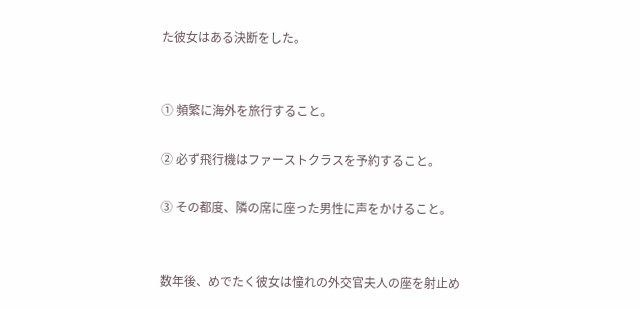た彼女はある決断をした。


① 頻繁に海外を旅行すること。

② 必ず飛行機はファーストクラスを予約すること。

③ その都度、隣の席に座った男性に声をかけること。


数年後、めでたく彼女は憧れの外交官夫人の座を射止め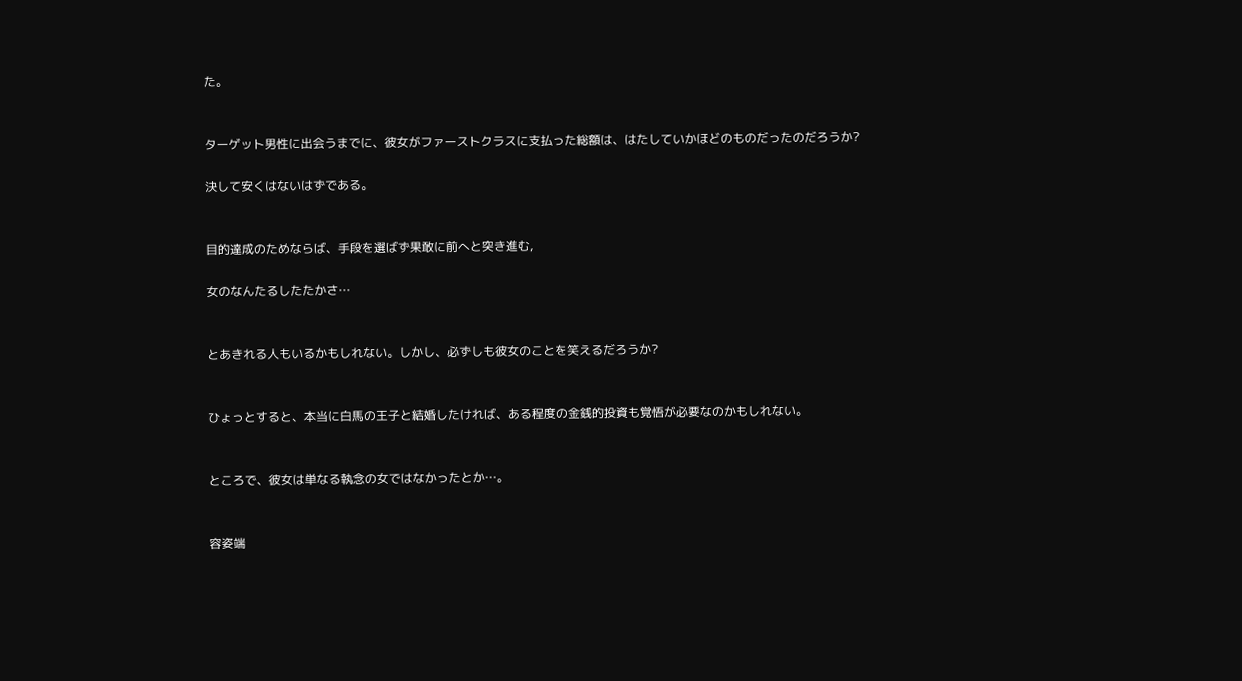た。


ターゲット男性に出会うまでに、彼女がファーストクラスに支払った総額は、はたしていかほどのものだったのだろうか?

決して安くはないはずである。


目的達成のためならば、手段を選ばず果敢に前へと突き進む,

女のなんたるしたたかさ…


とあきれる人もいるかもしれない。しかし、必ずしも彼女のことを笑えるだろうか?


ひょっとすると、本当に白馬の王子と結婚したければ、ある程度の金銭的投資も覚悟が必要なのかもしれない。


ところで、彼女は単なる執念の女ではなかったとか…。


容姿端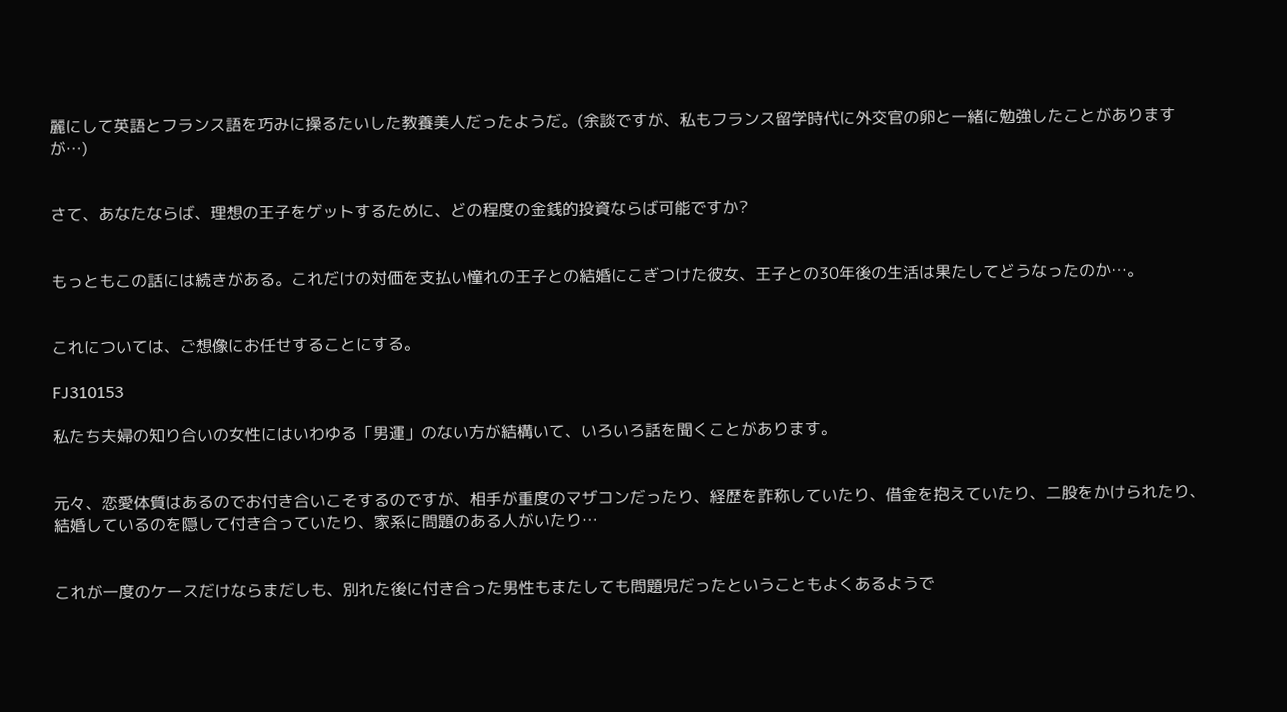麗にして英語とフランス語を巧みに操るたいした教養美人だったようだ。(余談ですが、私もフランス留学時代に外交官の卵と一緒に勉強したことがありますが…)


さて、あなたならば、理想の王子をゲットするために、どの程度の金銭的投資ならば可能ですか?


もっともこの話には続きがある。これだけの対価を支払い憧れの王子との結婚にこぎつけた彼女、王子との30年後の生活は果たしてどうなったのか…。


これについては、ご想像にお任せすることにする。

FJ310153

私たち夫婦の知り合いの女性にはいわゆる「男運」のない方が結構いて、いろいろ話を聞くことがあります。


元々、恋愛体質はあるのでお付き合いこそするのですが、相手が重度のマザコンだったり、経歴を詐称していたり、借金を抱えていたり、二股をかけられたり、結婚しているのを隠して付き合っていたり、家系に問題のある人がいたり…


これが一度のケースだけならまだしも、別れた後に付き合った男性もまたしても問題児だったということもよくあるようで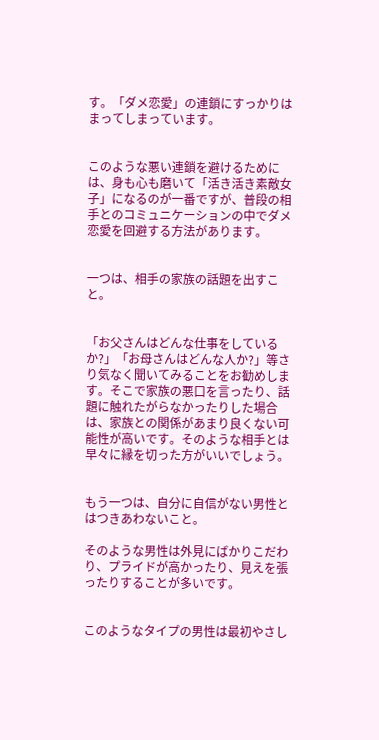す。「ダメ恋愛」の連鎖にすっかりはまってしまっています。


このような悪い連鎖を避けるためには、身も心も磨いて「活き活き素敵女子」になるのが一番ですが、普段の相手とのコミュニケーションの中でダメ恋愛を回避する方法があります。


一つは、相手の家族の話題を出すこと。


「お父さんはどんな仕事をしているか?」「お母さんはどんな人か?」等さり気なく聞いてみることをお勧めします。そこで家族の悪口を言ったり、話題に触れたがらなかったりした場合は、家族との関係があまり良くない可能性が高いです。そのような相手とは早々に縁を切った方がいいでしょう。


もう一つは、自分に自信がない男性とはつきあわないこと。

そのような男性は外見にばかりこだわり、プライドが高かったり、見えを張ったりすることが多いです。


このようなタイプの男性は最初やさし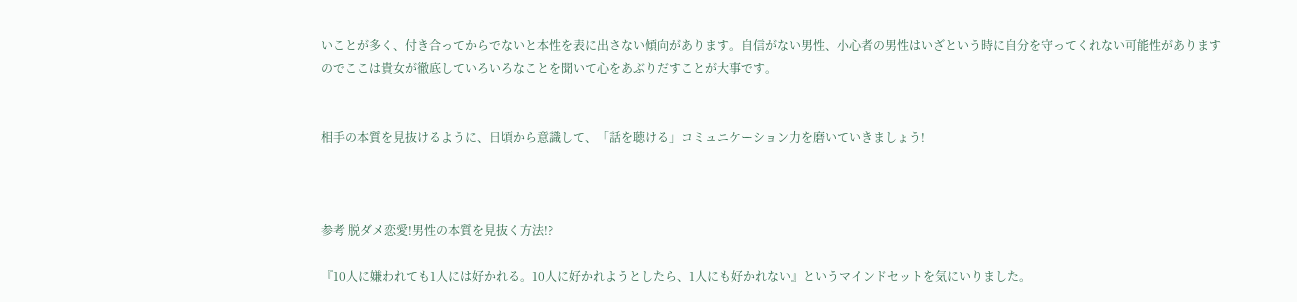いことが多く、付き合ってからでないと本性を表に出さない傾向があります。自信がない男性、小心者の男性はいざという時に自分を守ってくれない可能性がありますのでここは貴女が徹底していろいろなことを聞いて心をあぶりだすことが大事です。


相手の本質を見抜けるように、日頃から意識して、「話を聴ける」コミュニケーション力を磨いていきましょう!



参考 脱ダメ恋愛!男性の本質を見抜く方法!?

『10人に嫌われても1人には好かれる。10人に好かれようとしたら、1人にも好かれない』というマインドセットを気にいりました。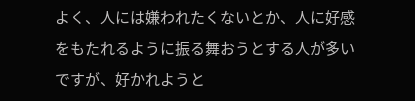よく、人には嫌われたくないとか、人に好感をもたれるように振る舞おうとする人が多いですが、好かれようと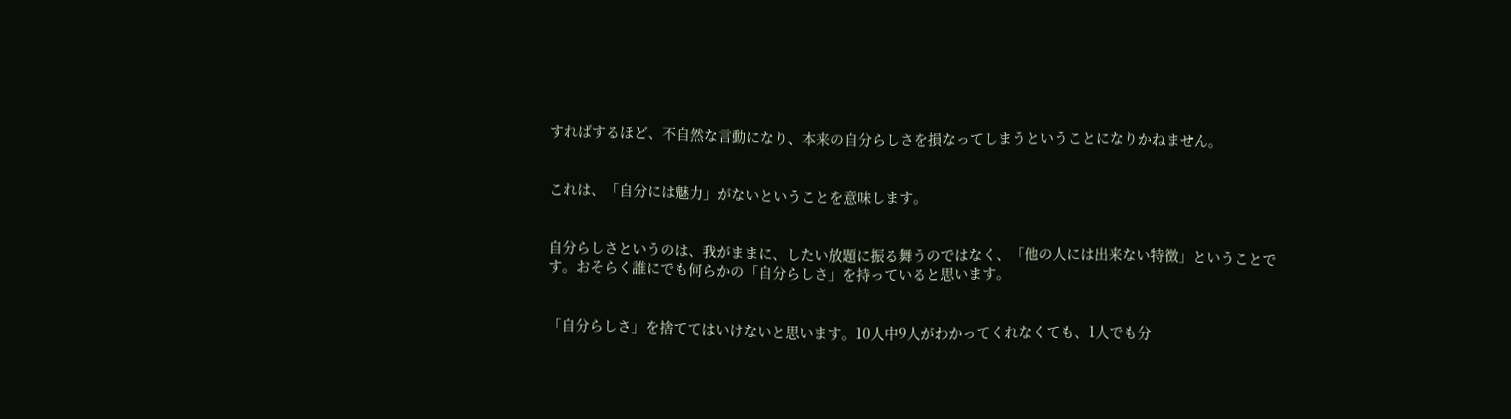すればするほど、不自然な言動になり、本来の自分らしさを損なってしまうということになりかねません。


これは、「自分には魅力」がないということを意味します。


自分らしさというのは、我がままに、したい放題に振る舞うのではなく、「他の人には出来ない特徴」ということです。おそらく誰にでも何らかの「自分らしさ」を持っていると思います。


「自分らしさ」を捨ててはいけないと思います。10人中9人がわかってくれなくても、1人でも分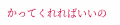かってくれればいいの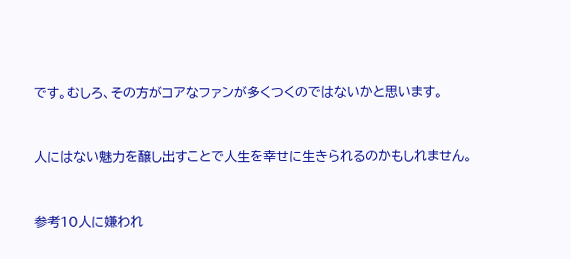です。むしろ、その方がコアなファンが多くつくのではないかと思います。


人にはない魅力を醸し出すことで人生を幸せに生きられるのかもしれません。


参考10人に嫌われ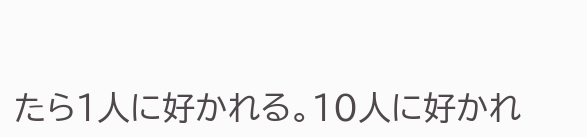たら1人に好かれる。10人に好かれ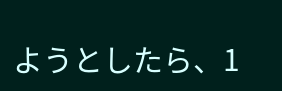ようとしたら、1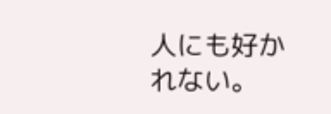人にも好かれない。